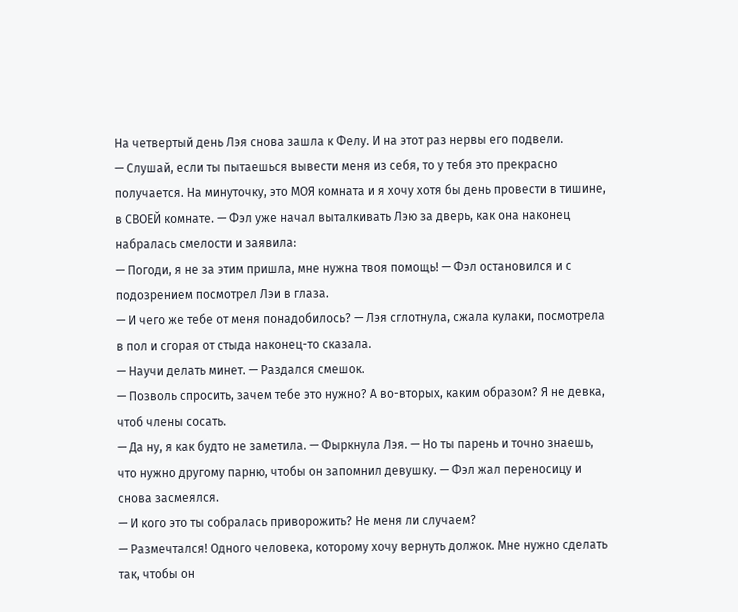На четвертый день Лэя снова зашла к Фелу. И на этот раз нервы его подвели.
— Слушай, если ты пытаешься вывести меня из себя, то у тебя это прекрасно получается. На минуточку, это МОЯ комната и я хочу хотя бы день провести в тишине, в СВОЕЙ комнате. — Фэл уже начал выталкивать Лэю за дверь, как она наконец набралась смелости и заявила:
— Погоди, я не за этим пришла, мне нужна твоя помощь! — Фэл остановился и с подозрением посмотрел Лэи в глаза.
— И чего же тебе от меня понадобилось? — Лэя сглотнула, сжала кулаки, посмотрела в пол и сгорая от стыда наконец-то сказала.
— Научи делать минет. — Раздался смешок.
— Позволь спросить, зачем тебе это нужно? А во-вторых, каким образом? Я не девка, чтоб члены сосать.
— Да ну, я как будто не заметила. — Фыркнула Лэя. — Но ты парень и точно знаешь, что нужно другому парню, чтобы он запомнил девушку. — Фэл жал переносицу и снова засмеялся.
— И кого это ты собралась приворожить? Не меня ли случаем?
— Размечтался! Одного человека, которому хочу вернуть должок. Мне нужно сделать так, чтобы он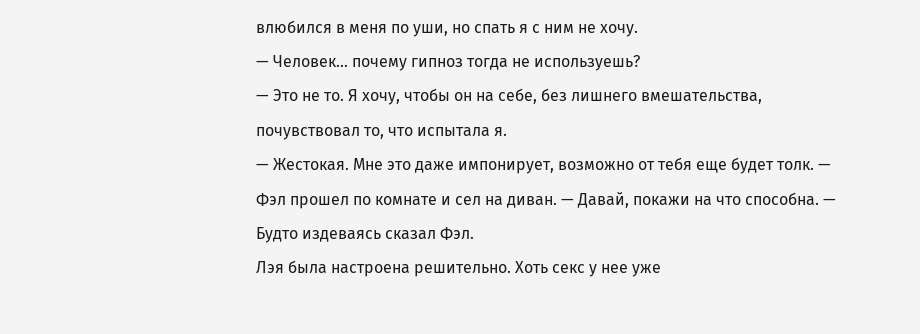влюбился в меня по уши, но спать я с ним не хочу.
— Человек… почему гипноз тогда не используешь?
— Это не то. Я хочу, чтобы он на себе, без лишнего вмешательства, почувствовал то, что испытала я.
— Жестокая. Мне это даже импонирует, возможно от тебя еще будет толк. — Фэл прошел по комнате и сел на диван. — Давай, покажи на что способна. — Будто издеваясь сказал Фэл.
Лэя была настроена решительно. Хоть секс у нее уже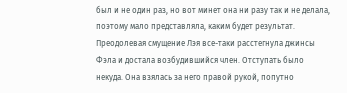был и не один раз, но вот минет она ни разу так и не делала, поэтому мало представляла, каким будет результат. Преодолевая смущение Лэя все-таки расстегнула джинсы Фэла и достала возбудившийся член. Отступать было некуда. Она взялась за него правой рукой, попутно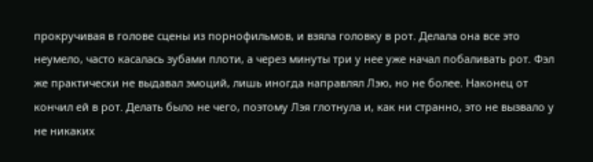прокручивая в голове сцены из порнофильмов, и взяла головку в рот. Делала она все это неумело, часто касалась зубами плоти, а через минуты три у нее уже начал побаливать рот. Фэл же практически не выдавал эмоций, лишь иногда направлял Лэю, но не более. Наконец от кончил ей в рот. Делать было не чего, поэтому Лэя глотнула и, как ни странно, это не вызвало у не никаких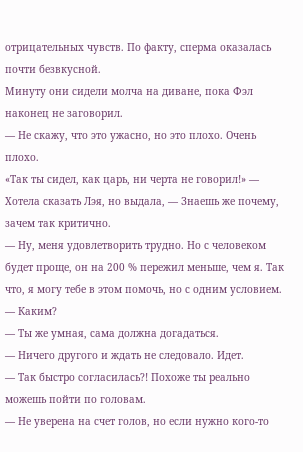отрицательных чувств. По факту, сперма оказалась почти безвкусной.
Минуту они сидели молча на диване, пока Фэл наконец не заговорил.
— Не скажу, что это ужасно, но это плохо. Очень плохо.
«Так ты сидел, как царь, ни черта не говорил!» — Хотела сказать Лэя, но выдала, — Знаешь же почему, зачем так критично.
— Ну, меня удовлетворить трудно. Но с человеком будет проще, он на 200 % пережил меньше, чем я. Так что, я могу тебе в этом помочь, но с одним условием.
— Каким?
— Ты же умная, сама должна догадаться.
— Ничего другого и ждать не следовало. Идет.
— Так быстро согласилась?! Похоже ты реально можешь пойти по головам.
— Не уверена на счет голов, но если нужно кого-то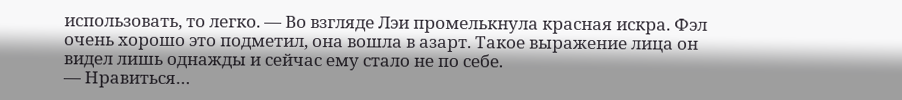использовать, то легко. — Во взгляде Лэи промелькнула красная искра. Фэл очень хорошо это подметил, она вошла в азарт. Такое выражение лица он видел лишь однажды и сейчас ему стало не по себе.
— Нравиться…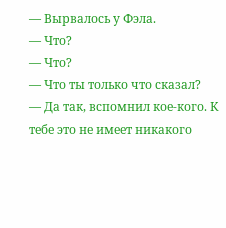— Вырвалось у Фэла.
— Что?
— Что?
— Что ты только что сказал?
— Да так, вспомнил кое-кого. К тебе это не имеет никакого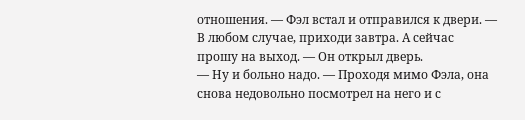отношения. — Фэл встал и отправился к двери. — В любом случае, приходи завтра. А сейчас прошу на выход. — Он открыл дверь.
— Ну и больно надо. — Проходя мимо Фэла, она снова недовольно посмотрел на него и с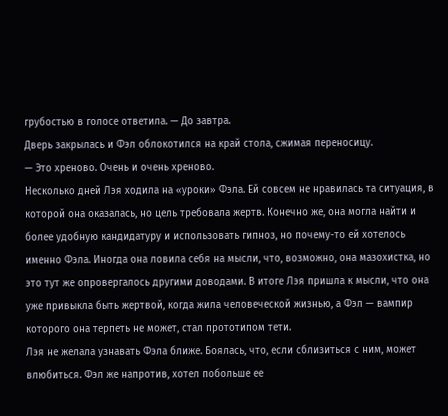грубостью в голосе ответила. — До завтра.
Дверь закрылась и Фэл облокотился на край стола, сжимая переносицу.
— Это хреново. Очень и очень хреново.
Несколько дней Лэя ходила на «уроки» Фэла. Ей совсем не нравилась та ситуация, в которой она оказалась, но цель требовала жертв. Конечно же, она могла найти и более удобную кандидатуру и использовать гипноз, но почему-то ей хотелось именно Фэла. Иногда она ловила себя на мысли, что, возможно, она мазохистка, но это тут же опровергалось другими доводами. В итоге Лэя пришла к мысли, что она уже привыкла быть жертвой, когда жила человеческой жизнью, а Фэл — вампир которого она терпеть не может, стал прототипом тети.
Лэя не желала узнавать Фэла ближе. Боялась, что, если сблизиться с ним, может влюбиться. Фэл же напротив, хотел побольше ее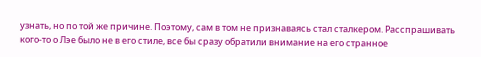узнать, но по той же причине. Поэтому, сам в том не признаваясь стал сталкером. Расспрашивать кого-то о Лэе было не в его стиле, все бы сразу обратили внимание на его странное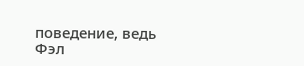поведение, ведь Фэл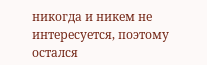никогда и никем не интересуется, поэтому остался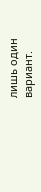лишь один вариант.